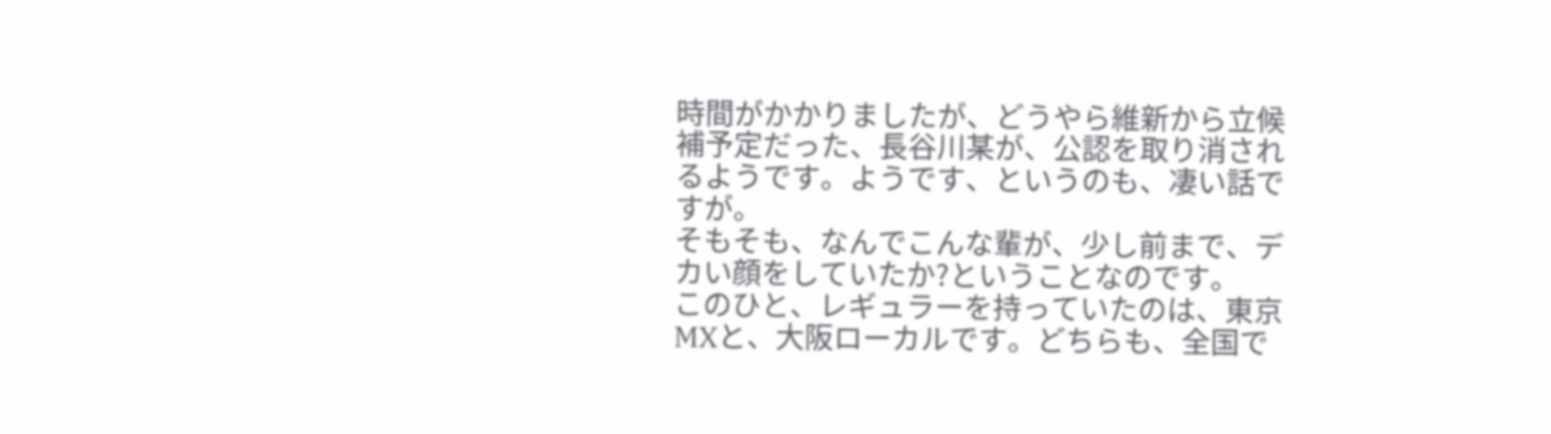時間がかかりましたが、どうやら維新から立候補予定だった、長谷川某が、公認を取り消されるようです。ようです、というのも、凄い話ですが。
そもそも、なんでこんな輩が、少し前まで、デカい顔をしていたか?ということなのです。
このひと、レギュラーを持っていたのは、東京MXと、大阪ローカルです。どちらも、全国で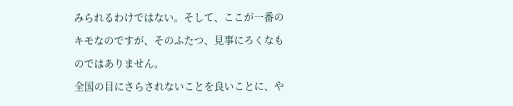みられるわけではない。そして、ここが一番のキモなのですが、そのふたつ、見事にろくなものではありません。
全国の目にさらされないことを良いことに、や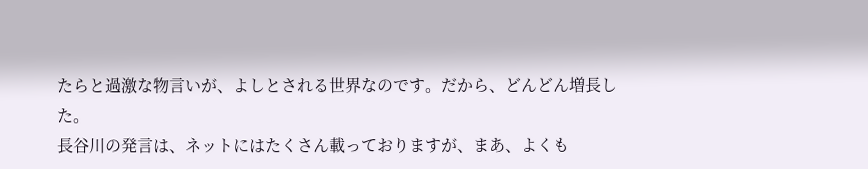たらと過激な物言いが、よしとされる世界なのです。だから、どんどん増長した。
長谷川の発言は、ネットにはたくさん載っておりますが、まあ、よくも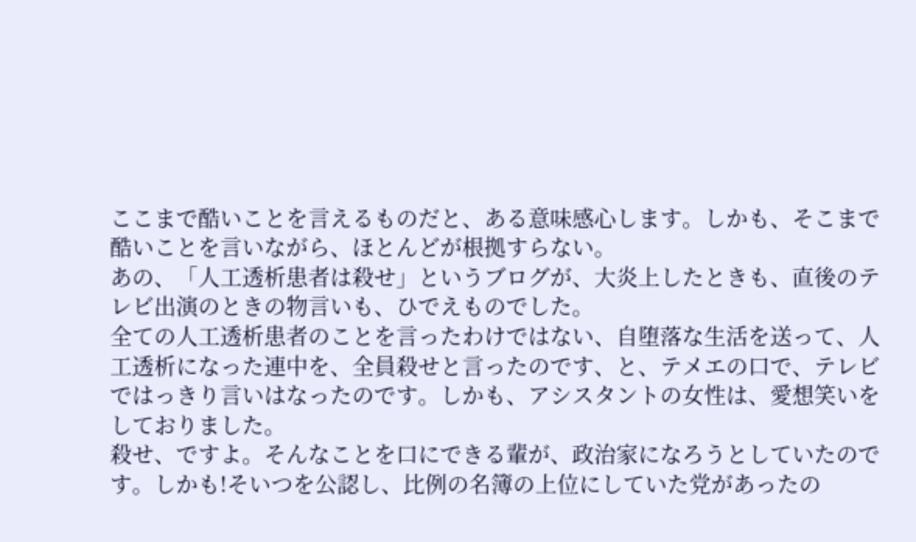ここまで酷いことを言えるものだと、ある意味感心します。しかも、そこまで酷いことを言いながら、ほとんどが根拠すらない。
あの、「人工透析患者は殺せ」というブログが、大炎上したときも、直後のテレビ出演のときの物言いも、ひでえものでした。
全ての人工透析患者のことを言ったわけではない、自堕落な生活を送って、人工透析になった連中を、全員殺せと言ったのです、と、テメエの口で、テレビではっきり言いはなったのです。しかも、アシスタントの女性は、愛想笑いをしておりました。
殺せ、ですよ。そんなことを口にできる輩が、政治家になろうとしていたのです。しかも!そいつを公認し、比例の名簿の上位にしていた党があったの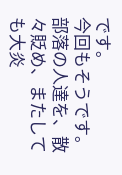です。
今回もそうです。部落の人達を、散々貶め、またしても大炎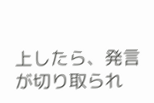上したら、発言が切り取られ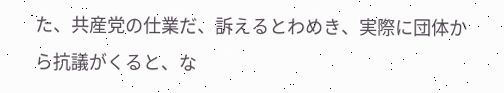た、共産党の仕業だ、訴えるとわめき、実際に団体から抗議がくると、な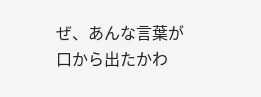ぜ、あんな言葉が口から出たかわ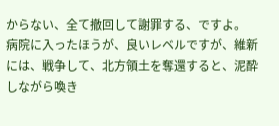からない、全て撤回して謝罪する、ですよ。
病院に入ったほうが、良いレベルですが、維新には、戦争して、北方領土を奪還すると、泥酔しながら喚き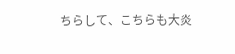ちらして、こちらも大炎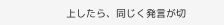上したら、同じく発言が切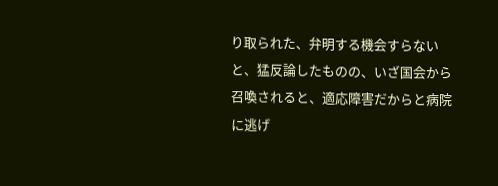り取られた、弁明する機会すらないと、猛反論したものの、いざ国会から召喚されると、適応障害だからと病院に逃げ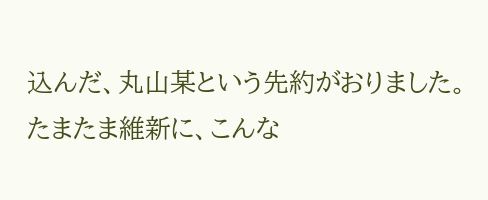込んだ、丸山某という先約がおりました。
たまたま維新に、こんな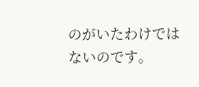のがいたわけではないのです。